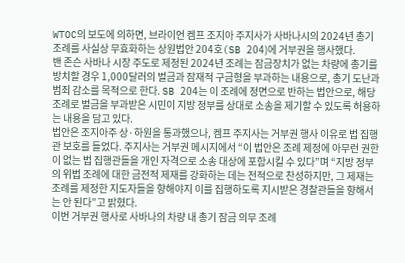WTOC의 보도에 의하면, 브라이언 켐프 조지아 주지사가 사바나시의 2024년 총기 조례를 사실상 무효화하는 상원법안 204호(SB 204)에 거부권을 행사했다.
밴 존슨 사바나 시장 주도로 제정된 2024년 조례는 잠금장치가 없는 차량에 총기를 방치할 경우 1,000달러의 벌금과 잠재적 구금형을 부과하는 내용으로, 총기 도난과 범죄 감소를 목적으로 한다. SB 204는 이 조례에 정면으로 반하는 법안으로, 해당 조례로 벌금을 부과받은 시민이 지방 정부를 상대로 소송을 제기할 수 있도록 허용하는 내용을 담고 있다.
법안은 조지아주 상·하원을 통과했으나, 켐프 주지사는 거부권 행사 이유로 법 집행관 보호를 들었다. 주지사는 거부권 메시지에서 “이 법안은 조례 제정에 아무런 권한이 없는 법 집행관들을 개인 자격으로 소송 대상에 포함시킬 수 있다”며 “지방 정부의 위법 조례에 대한 금전적 제재를 강화하는 데는 전적으로 찬성하지만, 그 제재는 조례를 제정한 지도자들을 향해야지 이를 집행하도록 지시받은 경찰관들을 향해서는 안 된다”고 밝혔다.
이번 거부권 행사로 사바나의 차량 내 총기 잠금 의무 조례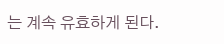는 계속 유효하게 된다.